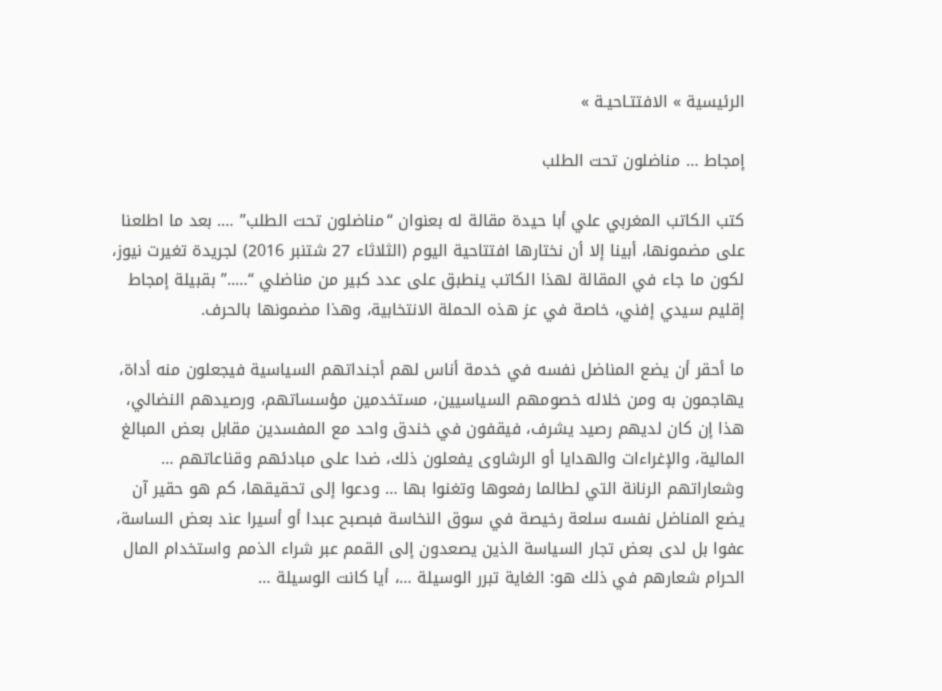الرئيسية » الافتتـاحيـة »

إمجاط … مناضلون تحت الطلب

كتب الكاتب المغربي علي أبا حيدة مقالة له بعنوان “مناضلون تحت الطلب” …. بعد ما اطلعنا على مضمونها، أبينا إلا أن نختارها افتتاحية اليوم (الثلاثاء 27 شتنبر 2016) لجريدة تغيرت نيوز، لكون ما جاء في المقالة لهذا الكاتب ينطبق على عدد كبير من مناضلي “…..” بقبيلة إمجاط إقليم سيدي إفني، خاصة في عز هذه الحملة الانتخابية، وهذا مضمونها بالحرف.

ما أحقر أن يضع المناضل نفسه في خدمة أناس لهم أجنداتهم السياسية فيجعلون منه أداة، يهاجمون به ومن خلاله خصومهم السياسيين، مستخدمين مؤسساتهم، ورصيدهم النضالي، هذا إن كان لديهم رصيد يشرف، فيقفون في خندق واحد مع المفسدين مقابل بعض المبالغ المالية، والإغراءات والهدايا أو الرشاوى يفعلون ذلك، ضدا على مبادئهم وقناعاتهم … وشعاراتهم الرنانة التي لطالما رفعوها وتغنوا بها … ودعوا إلى تحقيقها، كم هو حقير آن يضع المناضل نفسه سلعة رخيصة في سوق النخاسة فبصبح عبدا أو أسيرا عند بعض الساسة، عفوا بل لدى بعض تجار السياسة الذين يصعدون إلى القمم عبر شراء الذمم واستخدام المال الحرام شعارهم في ذلك هو: الغاية تبرر الوسيلة …، أيا كانت الوسيلة …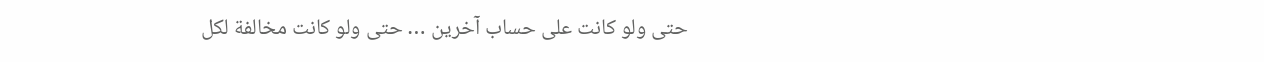حتى ولو كانت على حساب آخرين … حتى ولو كانت مخالفة لكل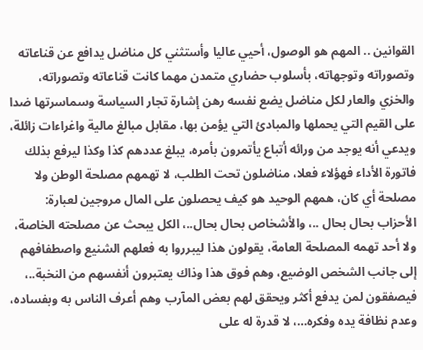القوانين .. المهم هو الوصول، أحيي عاليا وأستثني كل مناضل يدافع عن قناعاته وتصوراته وتوجهاته، بأسلوب حضاري متمدن مهما كانت قناعاته وتصوراته، والخزي والعار لكل مناضل يضع نفسه رهن إشارة تجار السياسة وسماسرتها ضدا على القيم التي يحملها والمبادئ التي يؤمن بها، مقابل مبالغ مالية واغراءات زائلة، ويدعي أنه يوجد من ورائه أتباع يأتمرون بأمره، يبلغ عددهم كذا وكذا ليرفع بذلك فاتورة الأداء فهؤلاء فعلا، مناضلون تحت الطلب، لا تهمهم مصلحة الوطن ولا مصلحة أي كان، همهم الوحيد هو كيف يحصلون على المال مروجين لعبارة: الأحزاب بحال بحال ..، والأشخاص بحال بحال..، الكل يبحث عن مصلحته الخاصة، ولا أحد تهمه المصلحة العامة، يقولون هذا ليبرروا به فعلهم الشنيع واصطفافهم إلى جانب الشخص الوضيع، وهم فوق هذا وذاك يعتبرون أنفسهم من النخبة..، فيصفقون لمن يدفع أكثر ويحقق لهم بعض المآرب وهم أعرف الناس به وبفساده، وعدم نظافة يده وفكره…، لا قدرة له على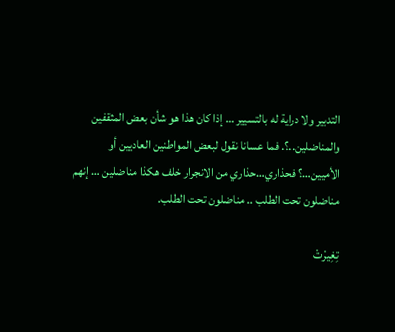التدبير ولا دراية له بالتسيير … إذا كان هذا هو شأن بعض المثقفين والمناضلين..؟. فما عسانا نقول لبعض المواطنين العاديين أو الأميين…؟ فحذاري…حذاري من الانجرار خلف هكذا مناضلين … إنهم  مناضلون تحت الطلب .. مناضلون تحت الطلب.

تِغِيرْتْ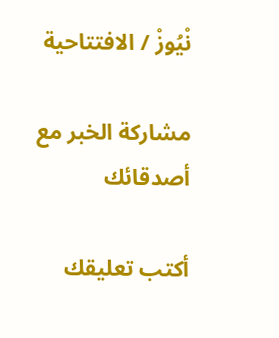نْيُوزْ / الافتتاحية

مشاركة الخبر مع أصدقائك

أكتب تعليقك